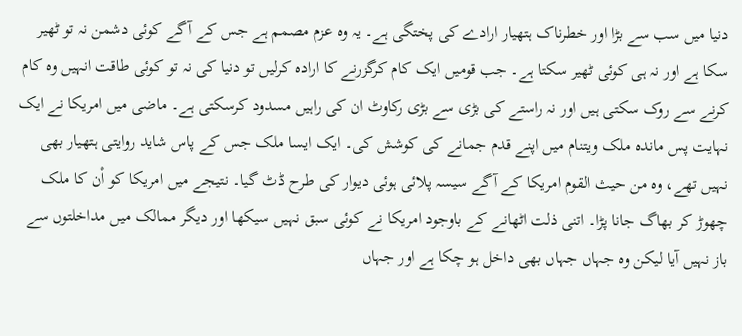دنیا میں سب سے بڑا اور خطرناک ہتھیار ارادے کی پختگی ہے۔ یہ وہ عزم مصمم ہے جس کے آگے کوئی دشمن نہ تو ٹھیر سکا ہے اور نہ ہی کوئی ٹھیر سکتا ہے۔ جب قومیں ایک کام کرگزرنے کا ارادہ کرلیں تو دنیا کی نہ تو کوئی طاقت انہیں وہ کام کرنے سے روک سکتی ہیں اور نہ راستے کی بڑی سے بڑی رکاوٹ ان کی راہیں مسدود کرسکتی ہے۔ ماضی میں امریکا نے ایک نہایت پس ماندہ ملک ویتنام میں اپنے قدم جمانے کی کوشش کی۔ ایک ایسا ملک جس کے پاس شاید روایتی ہتھیار بھی نہیں تھے، وہ من حیث القوم امریکا کے آگے سیسہ پلائی ہوئی دیوار کی طرح ڈٹ گیا۔ نتیجے میں امریکا کو اْن کا ملک چھوڑ کر بھاگ جانا پڑا۔ اتنی ذلت اٹھانے کے باوجود امریکا نے کوئی سبق نہیں سیکھا اور دیگر ممالک میں مداخلتوں سے باز نہیں آیا لیکن وہ جہاں جہاں بھی داخل ہو چکا ہے اور جہاں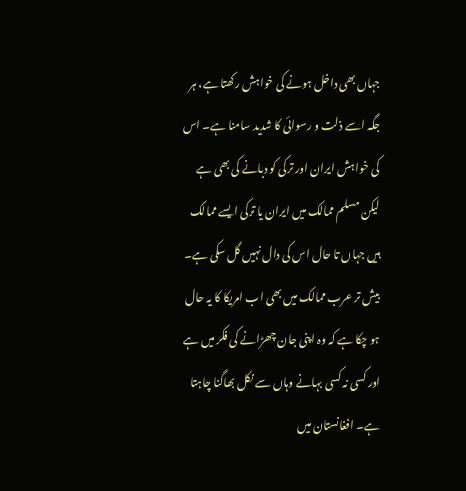جہاں بھی داخل ہونے کی خواہش رکھتا ہے، ہر جگہ اسے ذلت و رسوائی کا شدید سامنا ہے۔ اس کی خواہش ایران اور ترکی کو دبانے کی بھی ہے لیکن مسلم ممالک میں ایران یا ترکی ایسے ممالک ہیں جہاں تا حال اس کی دال نہیں گل سکی ہے۔ بیش تر عرب ممالک میں بھی اب امریکا کا یہ حال ہو چکا ہے کہ وہ اپنی جان چھڑانے کی فکر میں ہے اور کسی نہ کسی بہانے وہاں سے نکل بھاگنا چاہتا ہے۔ افغانستان میں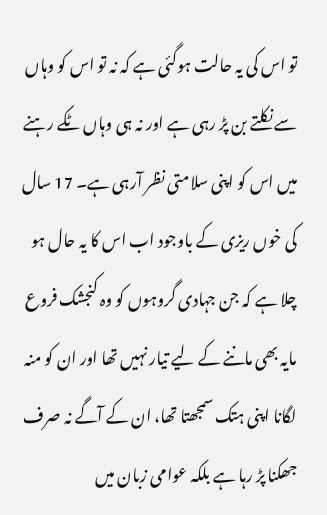تو اس کی یہ حالت ہوگئی ہے کہ نہ تو اس کو وہاں سے نکلتے بن پڑ رہی ہے اور نہ ہی وہاں ٹکے رہنے میں اس کو اپنی سلامتی نظر آرہی ہے۔ 17 سال کی خوں ریزی کے باوجود اب اس کا یہ حال ہو چلا ہے کہ جن جہادی گروہوں کو وہ کنجشک فروع مایہ بھی ماننے کے لیے تیار نہیں تھا اور ان کو منہ لگانا اپنی ہتک سمجھتا تھا، ان کے آگے نہ صرف جھکنا پڑ رہا ہے بلکہ عوامی زبان میں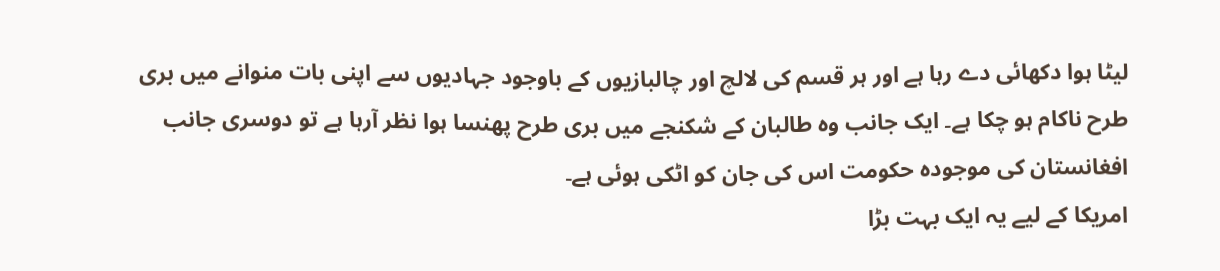لیٹا ہوا دکھائی دے رہا ہے اور ہر قسم کی لالچ اور چالبازیوں کے باوجود جہادیوں سے اپنی بات منوانے میں بری طرح ناکام ہو چکا ہے۔ ایک جانب وہ طالبان کے شکنجے میں بری طرح پھنسا ہوا نظر آرہا ہے تو دوسری جانب افغانستان کی موجودہ حکومت اس کی جان کو اٹکی ہوئی ہے۔
امریکا کے لیے یہ ایک بہت بڑا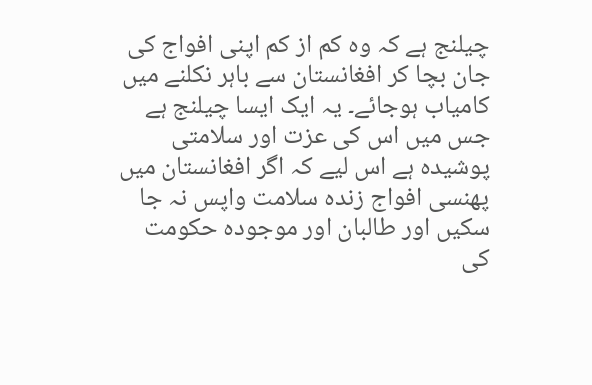چیلنج ہے کہ وہ کم از کم اپنی افواج کی جان بچا کر افغانستان سے باہر نکلنے میں کامیاب ہوجائے۔ یہ ایک ایسا چیلنج ہے جس میں اس کی عزت اور سلامتی پوشیدہ ہے اس لیے کہ اگر افغانستان میں پھنسی افواج زندہ سلامت واپس نہ جا سکیں اور طالبان اور موجودہ حکومت کی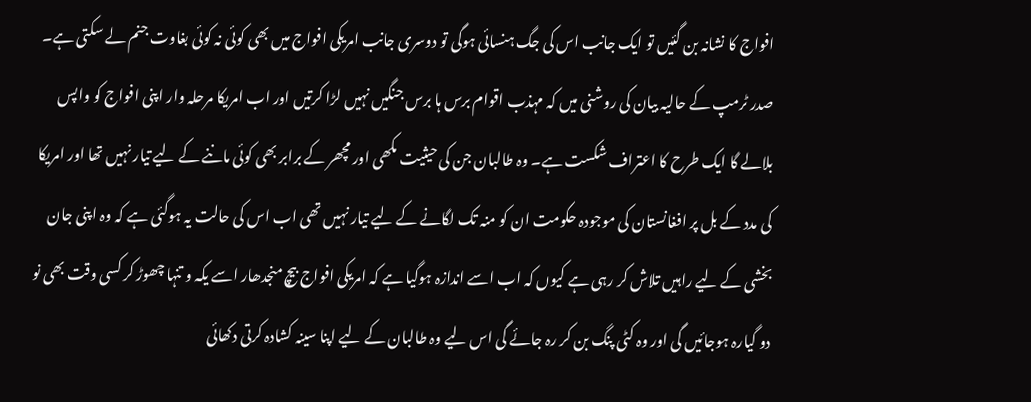افواج کا نشانہ بن گئیں تو ایک جانب اس کی جگ ہنسائی ہوگی تو دوسری جانب امریکی افواج میں بھی کوئی نہ کوئی بغاوت جنم لے سکتی ہے۔ صدر ٹرمپ کے حالیہ بیان کی روشنی میں کہ مہذب اقوام برس ہا برس جنگیں نہیں لڑا کرتیں اور اب امریکا مرحلہ وار اپنی افواج کو واپس بلالے گا ایک طرح کا اعتراف شکست ہے۔ وہ طالبان جن کی حیثیت مکھی اور مچھر کے برابر بھی کوئی ماننے کے لیے تیار نہیں تھا اور امریکا کی مدد کے بل پر افغانستان کی موجودہ حکومت ان کو منہ تک لگانے کے لیے تیار نہیں تھی اب اس کی حالت یہ ہوگئی ہے کہ وہ اپنی جان بخشی کے لیے راہیں تلاش کر رہی ہے کیوں کہ اب اسے اندازہ ہوگیا ہے کہ امریکی افواج بیچ منجدھار اسے یکہ و تنہا چھوڑ کر کسی وقت بھی نو دو گیارہ ہوجائیں گی اور وہ کٹی پنگ بن کر رہ جائے گی اس لیے وہ طالبان کے لیے اپنا سینہ کشادہ کرتی دکھائی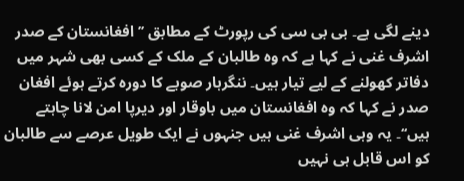دینے لگی ہے۔ بی بی سی کی رپورٹ کے مطابق ’’افغانستان کے صدر اشرف غنی نے کہا ہے کہ وہ طالبان کے ملک کے کسی بھی شہر میں دفاتر کھولنے کے لیے تیار ہیں۔ ننگرہار صوبے کا دورہ کرتے ہوئے افغان صدر نے کہا کہ وہ افغانستان میں باوقار اور دیرپا امن لانا چاہتے ہیں‘‘۔ یہ وہی اشرف غنی ہیں جنہوں نے ایک طویل عرصے سے طالبان کو اس قابل ہی نہیں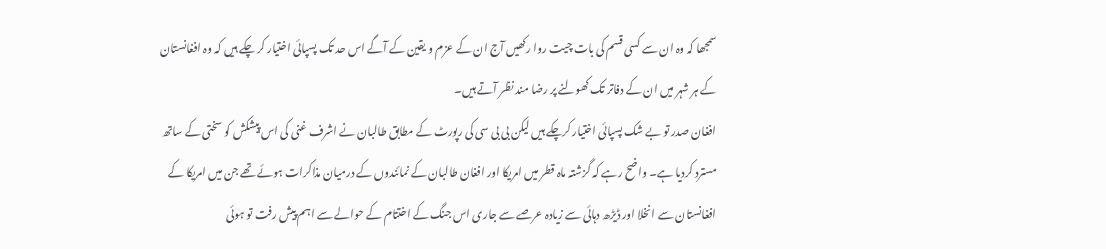سمجھا کہ وہ ان سے کسی قسم کی بات چیت روا رکھیں آج ان کے عزم و یقین کے آگے اس حد تک پسپائی اختیار کر چکے ہیں کہ وہ افغانستان کے ہر شہر میں ان کے دفاتر تک کھولنے پر رضا مند نظر آتے ہیں۔
افغان صدر تو بے شک پسپائی اختیار کرچکے ہیں لیکن بی بی سی کی رپورٹ کے مطابق طالبان نے اشرف غنی کی اس پیشکش کو سختی کے ساتھ مسترد کردیا ہے۔ واضح رہے کہ گزشتہ ماہ قطر میں امریکا اور افغان طالبان کے نمائندوں کے درمیان مذاکرات ہوئے تھے جن میں امریکا کے افغانستان سے انخلا اور ڈیڑھ دہائی سے زیادہ عرصے سے جاری اس جنگ کے اختتام کے حوالے سے اہم پیش رفت تو ہوئی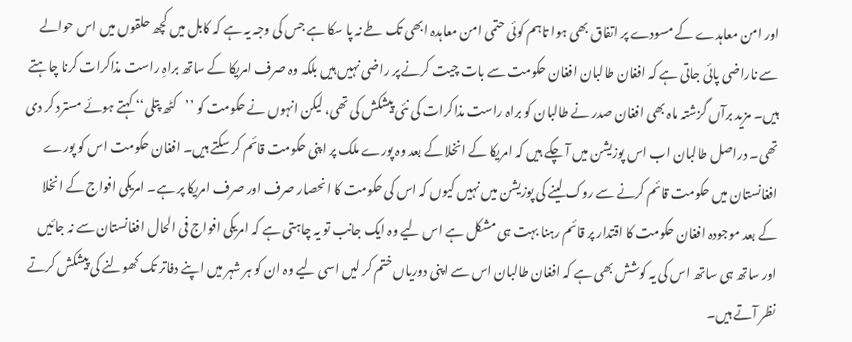اور امن معاہدے کے مسودے پر اتفاق بھی ہوا تاہم کوئی حتمی امن معاہدہ ابھی تک طے نہ پا سکا ہے جس کی وجہ یہ ہے کہ کابل میں کچھ حلقوں میں اس حوالے سے ناراضی پائی جاتی ہے کہ افغان طالبان افغان حکومت سے بات چیت کرنے پر راضی نہیں ہیں بلکہ وہ صرف امریکا کے ساتھ براہِ راست مذاکرات کرنا چاہتے ہیں۔ مزید برآں گزشتہ ماہ بھی افغان صدر نے طالبان کو براہ راست مذاکرات کی نئی پیشکش کی تھی، لیکن انہوں نے حکومت کو ’’کٹھ پتلی‘‘ کہتے ہوئے مسترد کر دی تھی۔ دراصل طالبان اب اس پوزیشن میں آ چکے ہیں کہ امریکا کے انخلا کے بعد وہ پورے ملک پر اپنی حکومت قائم کر سکتے ہیں۔ افغان حکومت اس کو پورے افغانستان میں حکومت قائم کرنے سے روک لینے کی پوزیشن میں نہیں کیوں کہ اس کی حکومت کا انحصار صرف اور صرف امریکا پر ہے۔ امریکی افواج کے انخلا کے بعد موجودہ افغان حکومت کا اقتدار پر قائم رہنا بہت ہی مشکل ہے اس لیے وہ ایک جانب تو یہ چاہتی ہے کہ امریکی افواج فی الحال افغانستان سے نہ جائیں اور ساتھ ہی ساتھ اس کی یہ کوشش بھی ہے کہ افغان طالبان اس سے اپنی دوریاں ختم کر لیں اسی لیے وہ ان کو ہر شہر میں اپنے دفاتر تک کھولنے کی پیشکش کرتے نظر آتے ہیں۔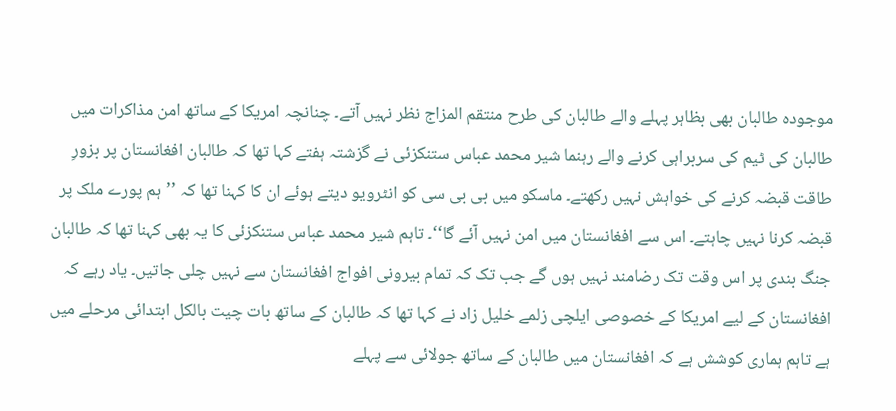موجودہ طالبان بھی بظاہر پہلے والے طالبان کی طرح منتقم المزاج نظر نہیں آتے۔ چنانچہ امریکا کے ساتھ امن مذاکرات میں طالبان کی ٹیم کی سربراہی کرنے والے رہنما شیر محمد عباس ستنکزئی نے گزشتہ ہفتے کہا تھا کہ طالبان افغانستان پر بزورِ طاقت قبضہ کرنے کی خواہش نہیں رکھتے۔ ماسکو میں بی بی سی کو انٹرویو دیتے ہوئے ان کا کہنا تھا کہ ’’ہم پورے ملک پر قبضہ کرنا نہیں چاہتے۔ اس سے افغانستان میں امن نہیں آئے گا‘‘۔ تاہم شیر محمد عباس ستنکزئی کا یہ بھی کہنا تھا کہ طالبان جنگ بندی پر اس وقت تک رضامند نہیں ہوں گے جب تک کہ تمام بیرونی افواج افغانستان سے نہیں چلی جاتیں۔ یاد رہے کہ افغانستان کے لیے امریکا کے خصوصی ایلچی زلمے خلیل زاد نے کہا تھا کہ طالبان کے ساتھ بات چیت بالکل ابتدائی مرحلے میں ہے تاہم ہماری کوشش ہے کہ افغانستان میں طالبان کے ساتھ جولائی سے پہلے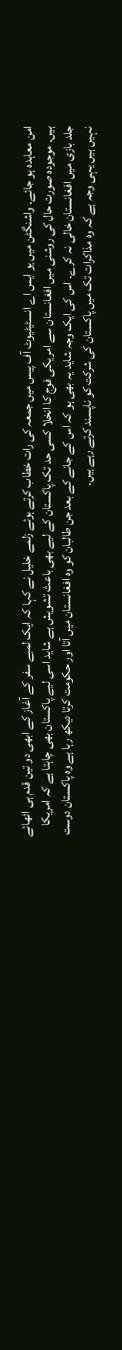امن معاہدہ ہو جائے۔ واشنگٹن میں یو ایس اے انسٹیٹیوٹ آف پیس میں جمعہ کی رات خطاب کرتے ہوئے زلمے خلیل نے کہا کہ ایک لمبے سفر کے آغاز کے ابھی دو تین قدم ہی اٹھائے ہیں۔ موجودہ صورت حال کی روشنی میں افغانستان سے امریکی فوج کا انخلا کسی حد تک پاکستان کے لیے بھی باعث تشویش ہے شاید اسی لیے پاکستان بھی چاہتا ہے کہ امریکا جلد بازی میں افغانستان خالی نہ کرے۔ اس کی ایک وجہ شاید یہ بھی ہو کہ اس کے جانے کے بعد جن طالبان کو وہ افغانستان میں آتا اور حکومت کرتا دیکھ رہا ہے وہ پاکستان دوست نہیں ہیں یہی وجہ ہے کہ وہ مذاکرات تک میں پاکستان کی شرکت کو ناپسند کرتے رہے ہیں۔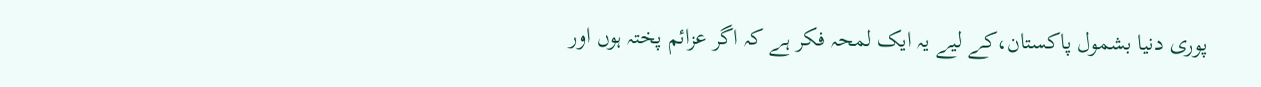پوری دنیا بشمول پاکستان،کے لیے یہ ایک لمحہ فکر ہے کہ اگر عزائم پختہ ہوں اور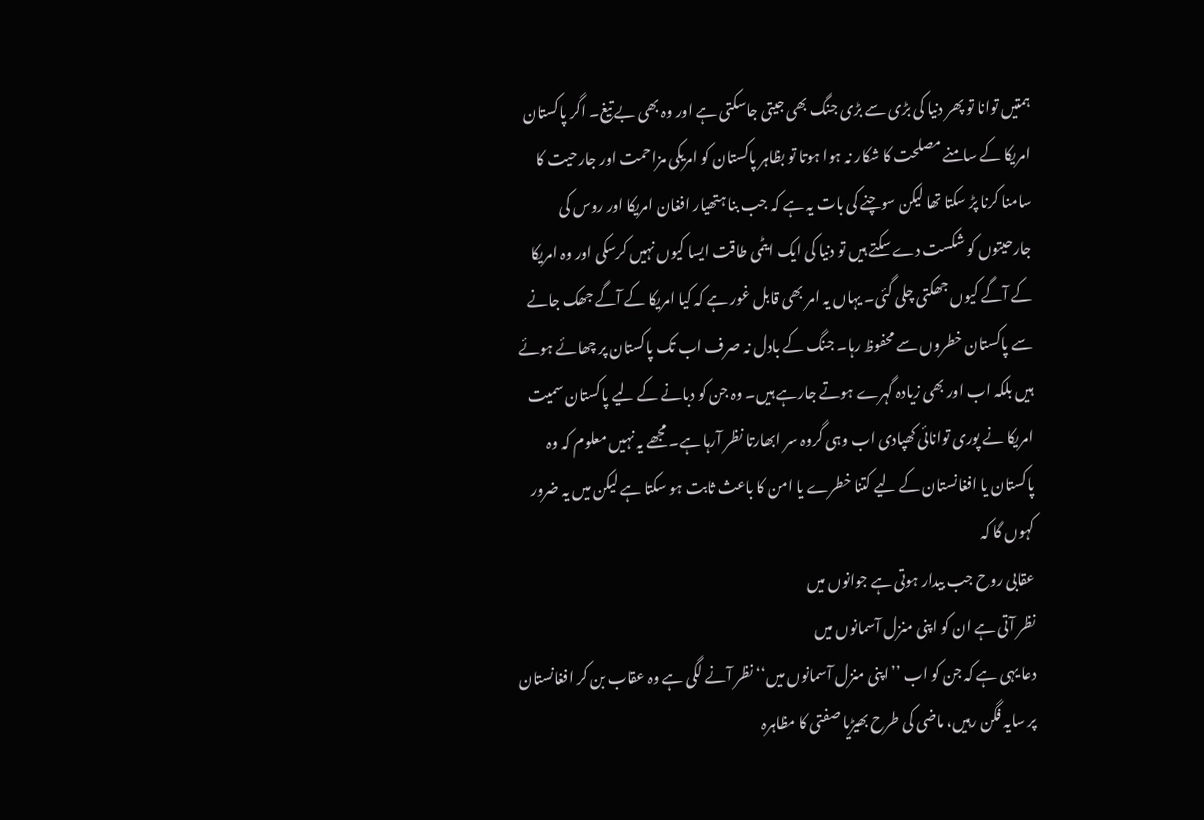ہمتیں توانا تو پھر دنیا کی بڑی سے بڑی جنگ بھی جیتی جاسکتی ہے اور وہ بھی بے تیغ۔ اگر پاکستان امریکا کے سامنے مصلحت کا شکار نہ ہوا ہوتا تو بظاہر پاکستان کو امریکی مزاحمت اور جارحیت کا سامنا کرنا پڑ سکتا تھا لیکن سوچنے کی بات یہ ہے کہ جب بنا ہتھیار افغان امریکا اور روس کی جارحیتوں کو شکست دے سکتے ہیں تو دنیا کی ایک ایٹمی طاقت ایسا کیوں نہیں کرسکی اور وہ امریکا کے آگے کیوں جھکتی چلی گئی۔ یہاں یہ امر بھی قابل غور ہے کہ کیا امریکا کے آگے جھک جانے سے پاکستان خطروں سے محفوظ رہا۔ جنگ کے بادل نہ صرف اب تک پاکستان پر چھائے ہوئے ہیں بلکہ اب اور بھی زیادہ گہرے ہوتے جارہے ہیں۔ وہ جن کو دبانے کے لیے پاکستان سمیت امریکا نے پوری توانائی کھپادی اب وہی گروہ سر ابھارتا نظر آرہا ہے۔ مجھے یہ نہیں معلوم کہ وہ پاکستان یا افغانستان کے لیے کتنا خطرے یا امن کا باعث ثابت ہو سکتا ہے لیکن میں یہ ضرور کہوں گا کہ
عقابی روح جب بیدار ہوتی ہے جوانوں میں
نظر آتی ہے ان کو اپنی منزل آسمانوں میں
دعا یہی ہے کہ جن کو اب ’’اپنی منزل آسمانوں میں‘‘ نظر آنے لگی ہے وہ عقاب بن کر افغانستان پر سایہ فگن رہیں، ماضی کی طرح بھیڑیا صفتی کا مظاہرہ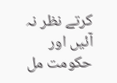کرتے نظر نہ آئیں اور حکومت مل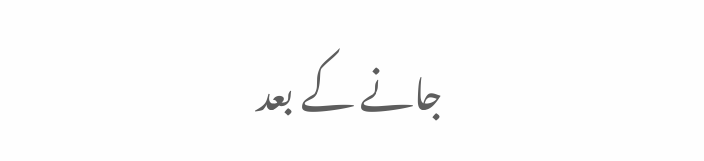جانے کے بعد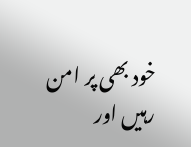خود بھی پر امن رہیں اور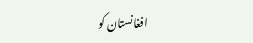افغانستان کو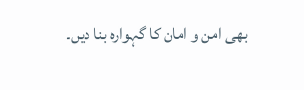بھی امن و امان کا گہوارہ بنا دیں۔